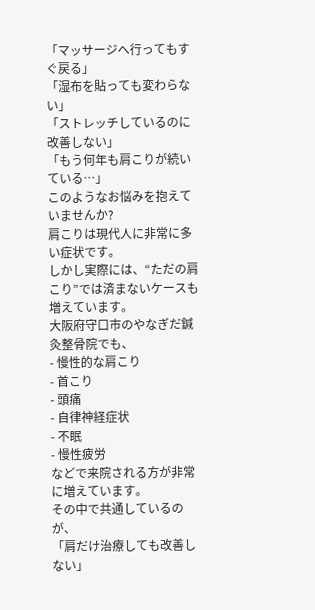「マッサージへ行ってもすぐ戻る」
「湿布を貼っても変わらない」
「ストレッチしているのに改善しない」
「もう何年も肩こりが続いている…」
このようなお悩みを抱えていませんか?
肩こりは現代人に非常に多い症状です。
しかし実際には、“ただの肩こり”では済まないケースも増えています。
大阪府守口市のやなぎだ鍼灸整骨院でも、
- 慢性的な肩こり
- 首こり
- 頭痛
- 自律神経症状
- 不眠
- 慢性疲労
などで来院される方が非常に増えています。
その中で共通しているのが、
「肩だけ治療しても改善しない」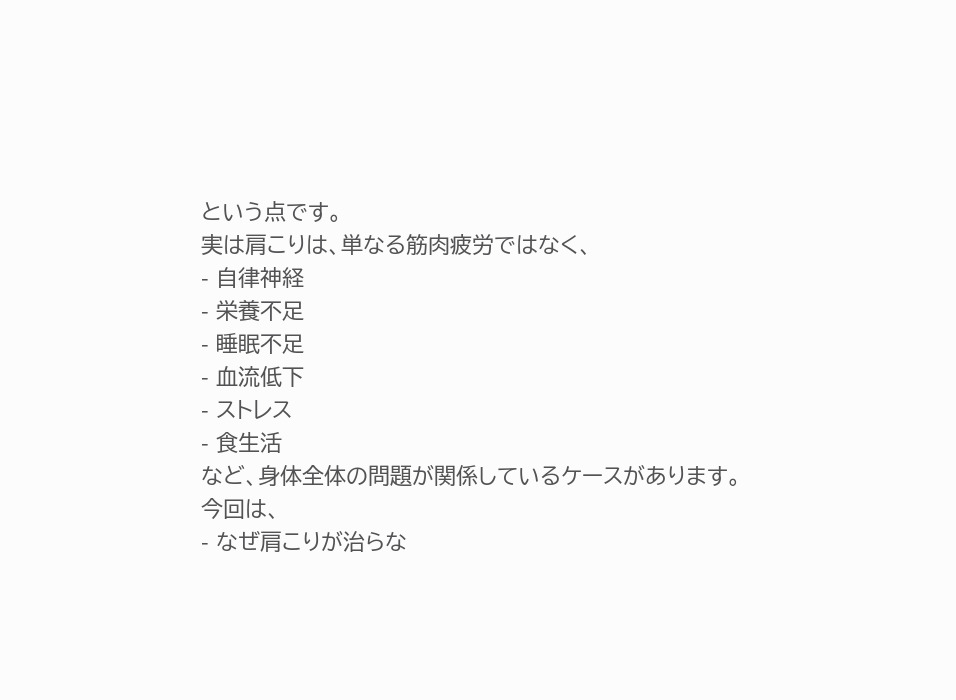という点です。
実は肩こりは、単なる筋肉疲労ではなく、
- 自律神経
- 栄養不足
- 睡眠不足
- 血流低下
- ストレス
- 食生活
など、身体全体の問題が関係しているケースがあります。
今回は、
- なぜ肩こりが治らな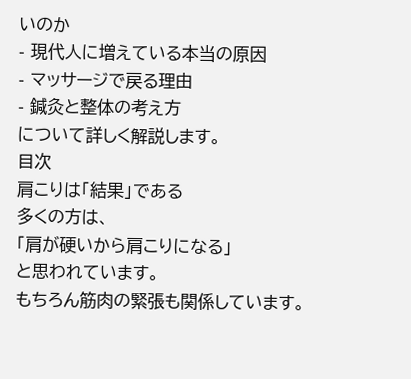いのか
- 現代人に増えている本当の原因
- マッサージで戻る理由
- 鍼灸と整体の考え方
について詳しく解説します。
目次
肩こりは「結果」である
多くの方は、
「肩が硬いから肩こりになる」
と思われています。
もちろん筋肉の緊張も関係しています。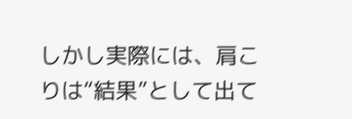しかし実際には、肩こりは“結果”として出て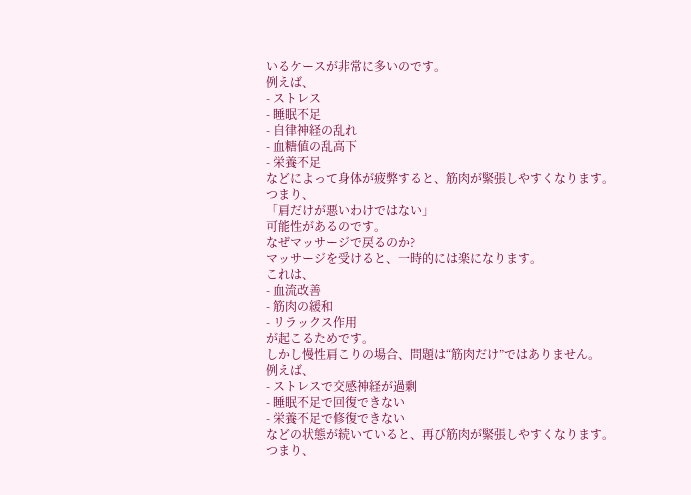いるケースが非常に多いのです。
例えば、
- ストレス
- 睡眠不足
- 自律神経の乱れ
- 血糖値の乱高下
- 栄養不足
などによって身体が疲弊すると、筋肉が緊張しやすくなります。
つまり、
「肩だけが悪いわけではない」
可能性があるのです。
なぜマッサージで戻るのか?
マッサージを受けると、一時的には楽になります。
これは、
- 血流改善
- 筋肉の緩和
- リラックス作用
が起こるためです。
しかし慢性肩こりの場合、問題は“筋肉だけ”ではありません。
例えば、
- ストレスで交感神経が過剰
- 睡眠不足で回復できない
- 栄養不足で修復できない
などの状態が続いていると、再び筋肉が緊張しやすくなります。
つまり、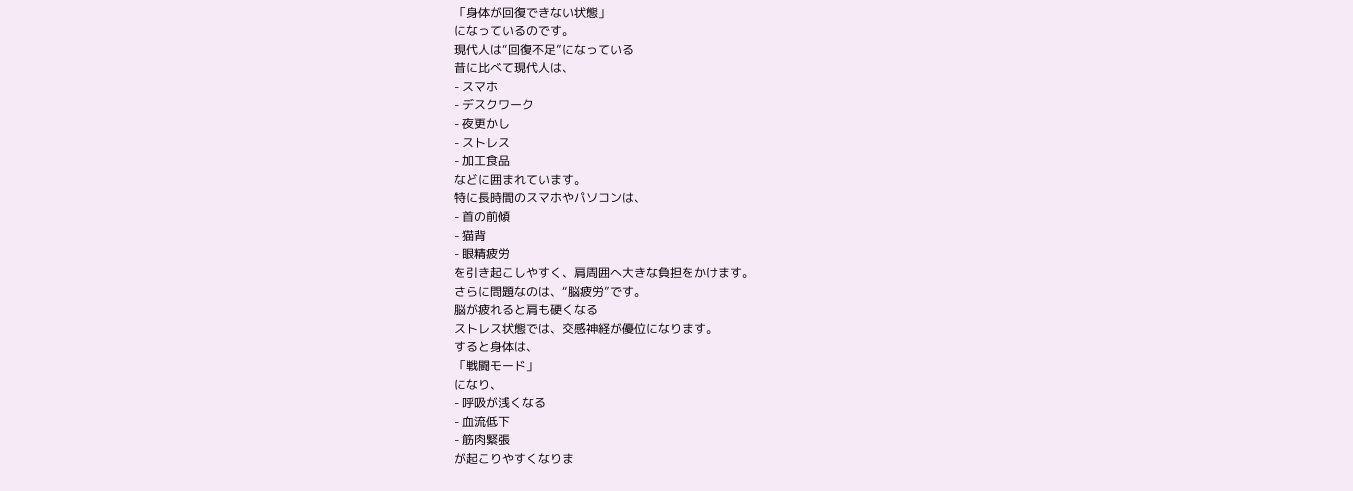「身体が回復できない状態」
になっているのです。
現代人は“回復不足”になっている
昔に比べて現代人は、
- スマホ
- デスクワーク
- 夜更かし
- ストレス
- 加工食品
などに囲まれています。
特に長時間のスマホやパソコンは、
- 首の前傾
- 猫背
- 眼精疲労
を引き起こしやすく、肩周囲へ大きな負担をかけます。
さらに問題なのは、“脳疲労”です。
脳が疲れると肩も硬くなる
ストレス状態では、交感神経が優位になります。
すると身体は、
「戦闘モード」
になり、
- 呼吸が浅くなる
- 血流低下
- 筋肉緊張
が起こりやすくなりま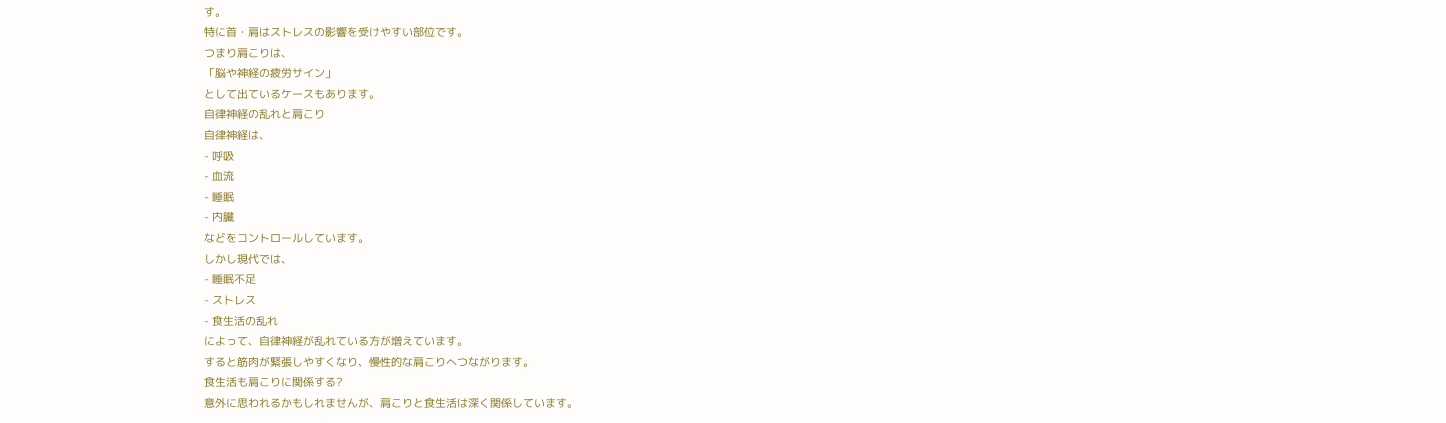す。
特に首・肩はストレスの影響を受けやすい部位です。
つまり肩こりは、
「脳や神経の疲労サイン」
として出ているケースもあります。
自律神経の乱れと肩こり
自律神経は、
- 呼吸
- 血流
- 睡眠
- 内臓
などをコントロールしています。
しかし現代では、
- 睡眠不足
- ストレス
- 食生活の乱れ
によって、自律神経が乱れている方が増えています。
すると筋肉が緊張しやすくなり、慢性的な肩こりへつながります。
食生活も肩こりに関係する?
意外に思われるかもしれませんが、肩こりと食生活は深く関係しています。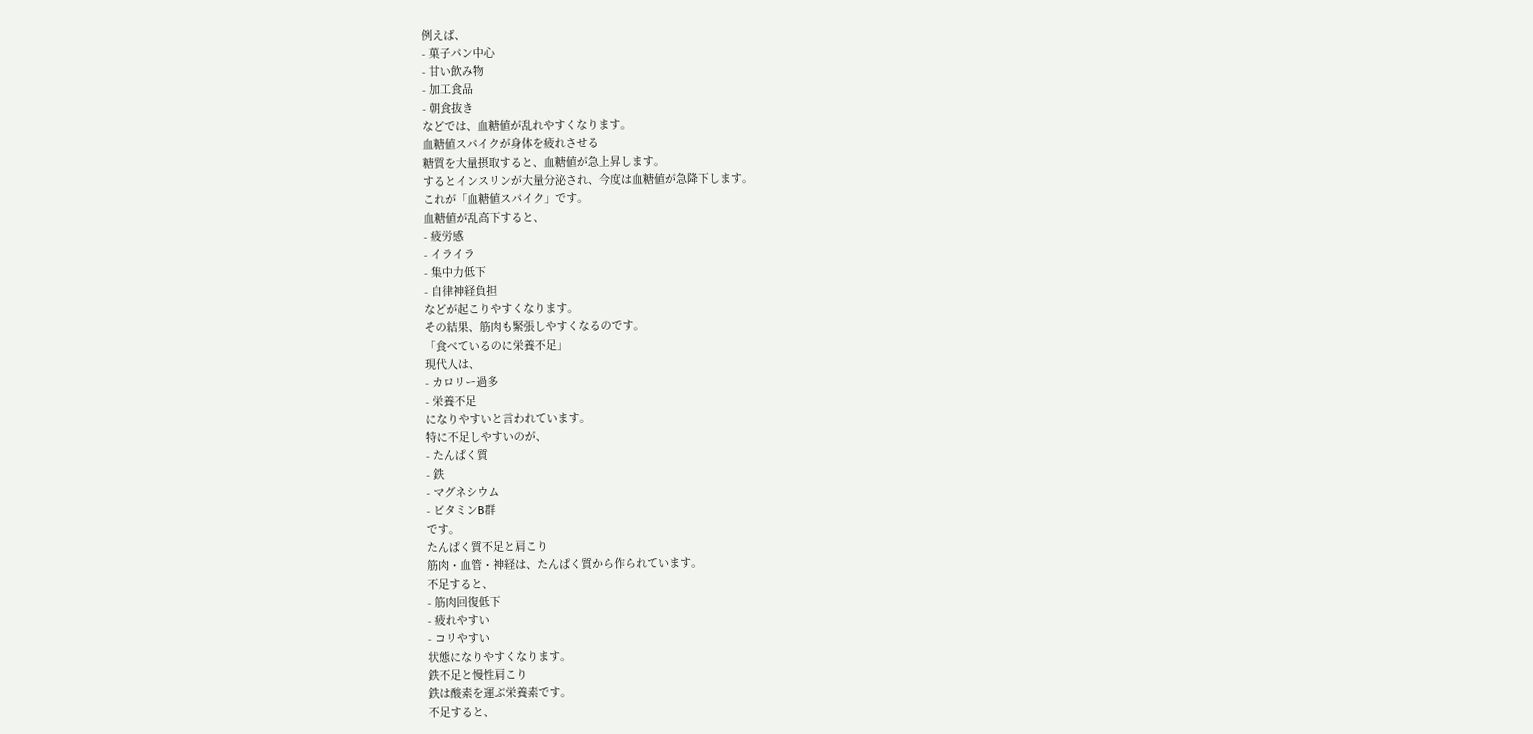例えば、
- 菓子パン中心
- 甘い飲み物
- 加工食品
- 朝食抜き
などでは、血糖値が乱れやすくなります。
血糖値スパイクが身体を疲れさせる
糖質を大量摂取すると、血糖値が急上昇します。
するとインスリンが大量分泌され、今度は血糖値が急降下します。
これが「血糖値スパイク」です。
血糖値が乱高下すると、
- 疲労感
- イライラ
- 集中力低下
- 自律神経負担
などが起こりやすくなります。
その結果、筋肉も緊張しやすくなるのです。
「食べているのに栄養不足」
現代人は、
- カロリー過多
- 栄養不足
になりやすいと言われています。
特に不足しやすいのが、
- たんぱく質
- 鉄
- マグネシウム
- ビタミンB群
です。
たんぱく質不足と肩こり
筋肉・血管・神経は、たんぱく質から作られています。
不足すると、
- 筋肉回復低下
- 疲れやすい
- コリやすい
状態になりやすくなります。
鉄不足と慢性肩こり
鉄は酸素を運ぶ栄養素です。
不足すると、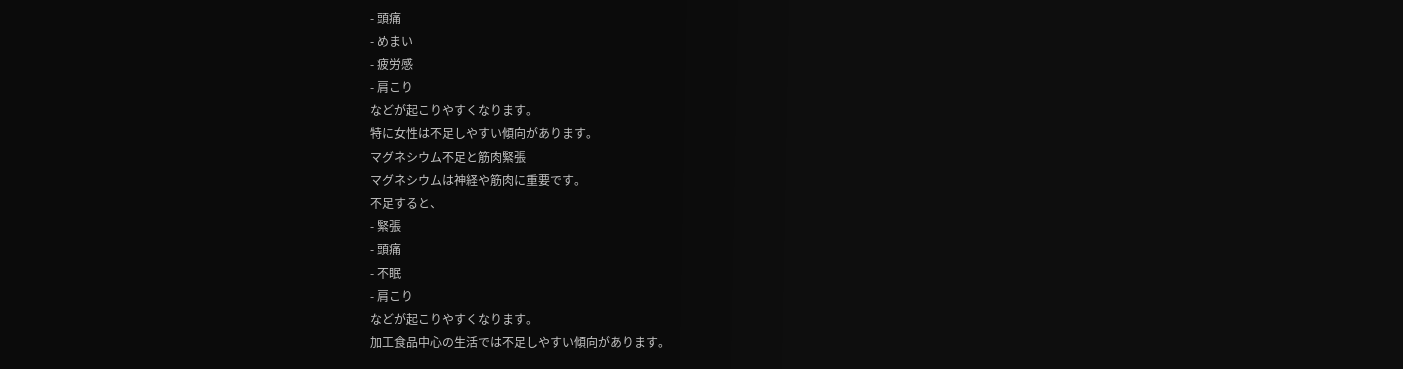- 頭痛
- めまい
- 疲労感
- 肩こり
などが起こりやすくなります。
特に女性は不足しやすい傾向があります。
マグネシウム不足と筋肉緊張
マグネシウムは神経や筋肉に重要です。
不足すると、
- 緊張
- 頭痛
- 不眠
- 肩こり
などが起こりやすくなります。
加工食品中心の生活では不足しやすい傾向があります。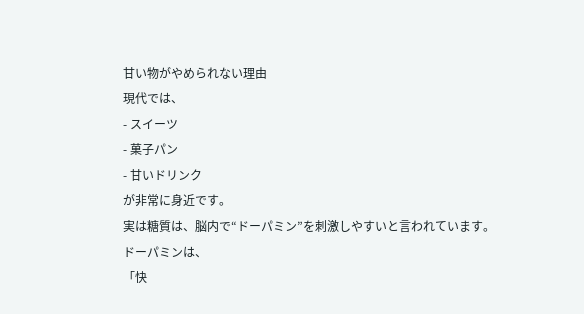甘い物がやめられない理由
現代では、
- スイーツ
- 菓子パン
- 甘いドリンク
が非常に身近です。
実は糖質は、脳内で“ドーパミン”を刺激しやすいと言われています。
ドーパミンは、
「快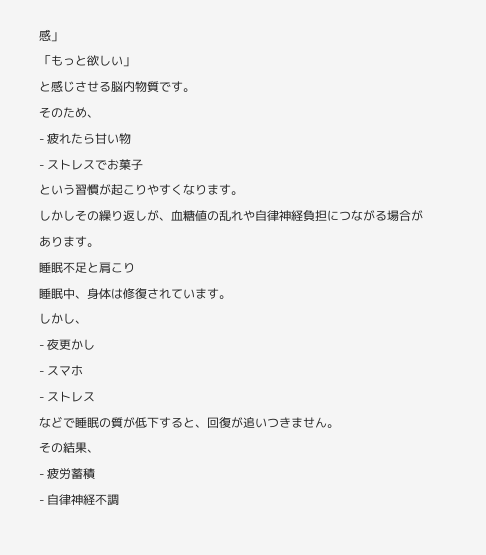感」
「もっと欲しい」
と感じさせる脳内物質です。
そのため、
- 疲れたら甘い物
- ストレスでお菓子
という習慣が起こりやすくなります。
しかしその繰り返しが、血糖値の乱れや自律神経負担につながる場合があります。
睡眠不足と肩こり
睡眠中、身体は修復されています。
しかし、
- 夜更かし
- スマホ
- ストレス
などで睡眠の質が低下すると、回復が追いつきません。
その結果、
- 疲労蓄積
- 自律神経不調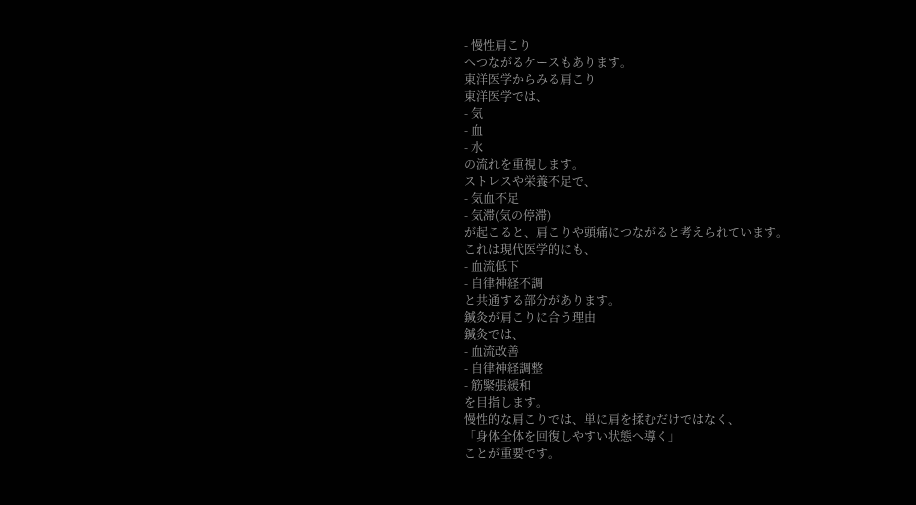- 慢性肩こり
へつながるケースもあります。
東洋医学からみる肩こり
東洋医学では、
- 気
- 血
- 水
の流れを重視します。
ストレスや栄養不足で、
- 気血不足
- 気滞(気の停滞)
が起こると、肩こりや頭痛につながると考えられています。
これは現代医学的にも、
- 血流低下
- 自律神経不調
と共通する部分があります。
鍼灸が肩こりに合う理由
鍼灸では、
- 血流改善
- 自律神経調整
- 筋緊張緩和
を目指します。
慢性的な肩こりでは、単に肩を揉むだけではなく、
「身体全体を回復しやすい状態へ導く」
ことが重要です。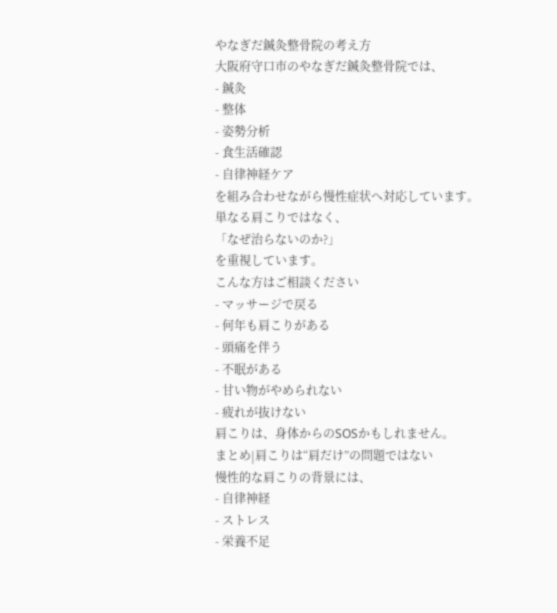やなぎだ鍼灸整骨院の考え方
大阪府守口市のやなぎだ鍼灸整骨院では、
- 鍼灸
- 整体
- 姿勢分析
- 食生活確認
- 自律神経ケア
を組み合わせながら慢性症状へ対応しています。
単なる肩こりではなく、
「なぜ治らないのか?」
を重視しています。
こんな方はご相談ください
- マッサージで戻る
- 何年も肩こりがある
- 頭痛を伴う
- 不眠がある
- 甘い物がやめられない
- 疲れが抜けない
肩こりは、身体からのSOSかもしれません。
まとめ|肩こりは“肩だけ”の問題ではない
慢性的な肩こりの背景には、
- 自律神経
- ストレス
- 栄養不足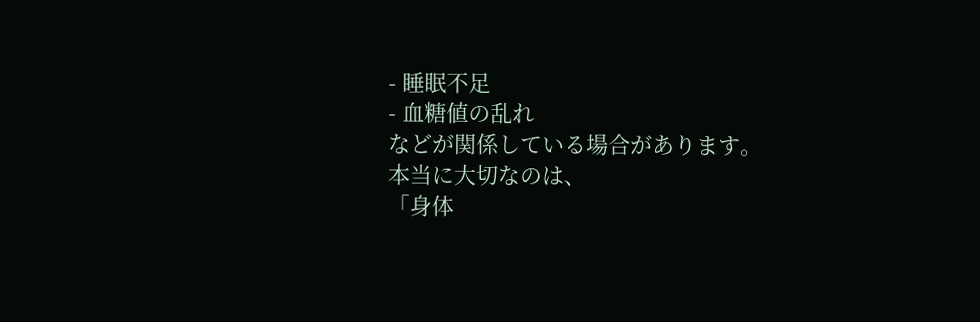- 睡眠不足
- 血糖値の乱れ
などが関係している場合があります。
本当に大切なのは、
「身体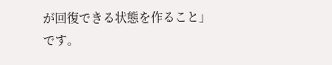が回復できる状態を作ること」
です。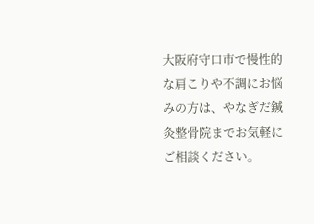大阪府守口市で慢性的な肩こりや不調にお悩みの方は、やなぎだ鍼灸整骨院までお気軽にご相談ください。